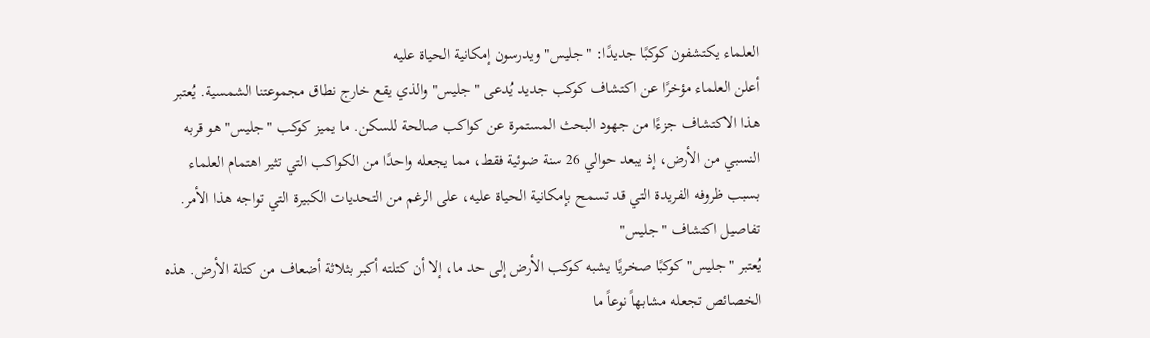العلماء يكتشفون كوكبًا جديدًا: "جليس" ويدرسون إمكانية الحياة عليه
أعلن العلماء مؤخرًا عن اكتشاف كوكب جديد يُدعى "جليس" والذي يقع خارج نطاق مجموعتنا الشمسية. يُعتبر هذا الاكتشاف جزءًا من جهود البحث المستمرة عن كواكب صالحة للسكن. ما يميز كوكب "جليس" هو قربه النسبي من الأرض، إذ يبعد حوالي 26 سنة ضوئية فقط، مما يجعله واحدًا من الكواكب التي تثير اهتمام العلماء بسبب ظروفه الفريدة التي قد تسمح بإمكانية الحياة عليه، على الرغم من التحديات الكبيرة التي تواجه هذا الأمر.
تفاصيل اكتشاف "جليس"
يُعتبر "جليس" كوكبًا صخريًا يشبه كوكب الأرض إلى حد ما، إلا أن كتلته أكبر بثلاثة أضعاف من كتلة الأرض. هذه الخصائص تجعله مشابهاً نوعاً ما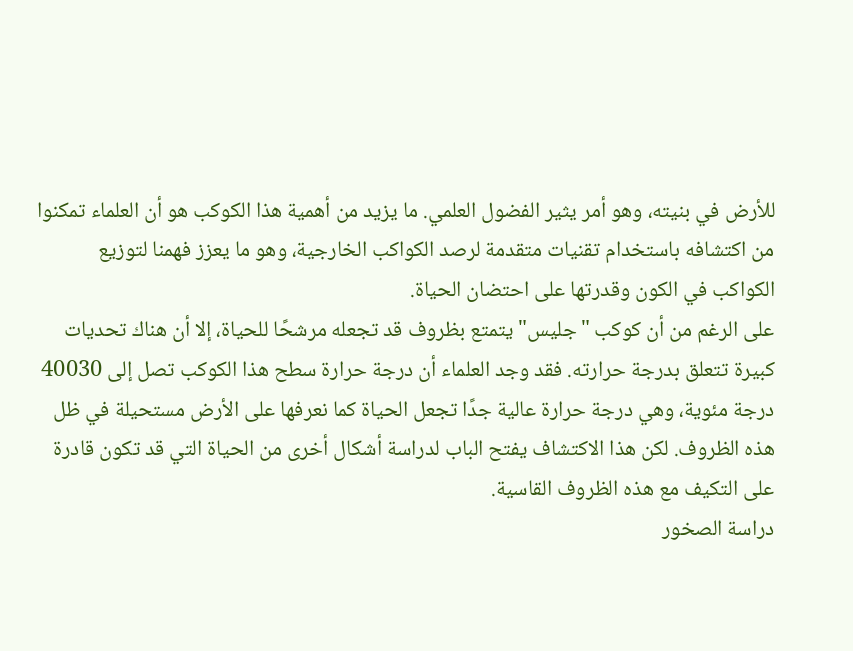للأرض في بنيته، وهو أمر يثير الفضول العلمي. ما يزيد من أهمية هذا الكوكب هو أن العلماء تمكنوا من اكتشافه باستخدام تقنيات متقدمة لرصد الكواكب الخارجية، وهو ما يعزز فهمنا لتوزيع الكواكب في الكون وقدرتها على احتضان الحياة.
على الرغم من أن كوكب "جليس" يتمتع بظروف قد تجعله مرشحًا للحياة، إلا أن هناك تحديات كبيرة تتعلق بدرجة حرارته. فقد وجد العلماء أن درجة حرارة سطح هذا الكوكب تصل إلى 40030 درجة مئوية، وهي درجة حرارة عالية جدًا تجعل الحياة كما نعرفها على الأرض مستحيلة في ظل هذه الظروف. لكن هذا الاكتشاف يفتح الباب لدراسة أشكال أخرى من الحياة التي قد تكون قادرة على التكيف مع هذه الظروف القاسية.
دراسة الصخور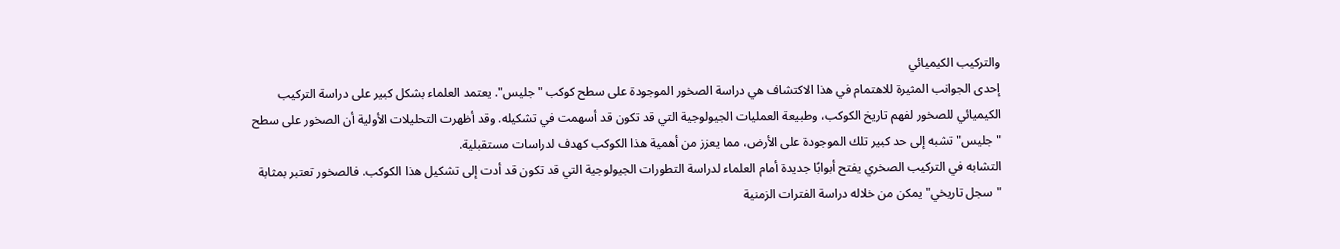والتركيب الكيميائي
إحدى الجوانب المثيرة للاهتمام في هذا الاكتشاف هي دراسة الصخور الموجودة على سطح كوكب "جليس". يعتمد العلماء بشكل كبير على دراسة التركيب الكيميائي للصخور لفهم تاريخ الكوكب، وطبيعة العمليات الجيولوجية التي قد تكون قد أسهمت في تشكيله. وقد أظهرت التحليلات الأولية أن الصخور على سطح "جليس" تشبه إلى حد كبير تلك الموجودة على الأرض، مما يعزز من أهمية هذا الكوكب كهدف لدراسات مستقبلية.
التشابه في التركيب الصخري يفتح أبوابًا جديدة أمام العلماء لدراسة التطورات الجيولوجية التي قد تكون قد أدت إلى تشكيل هذا الكوكب. فالصخور تعتبر بمثابة "سجل تاريخي" يمكن من خلاله دراسة الفترات الزمنية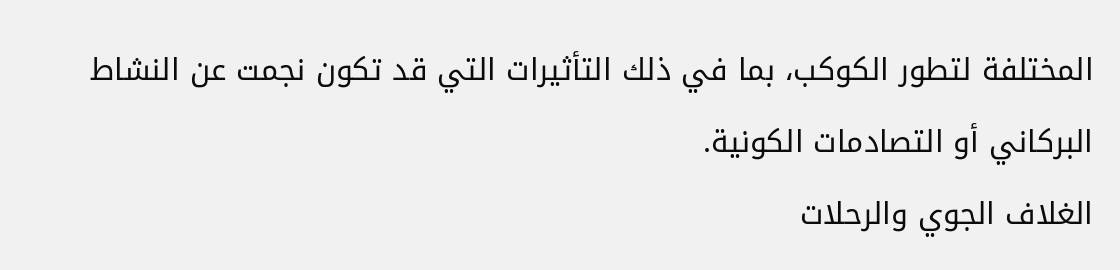المختلفة لتطور الكوكب، بما في ذلك التأثيرات التي قد تكون نجمت عن النشاط البركاني أو التصادمات الكونية.
الغلاف الجوي والرحلات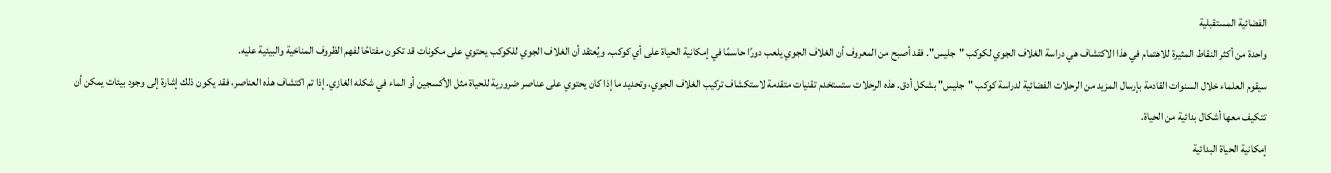الفضائية المستقبلية
واحدة من أكثر النقاط المثيرة للاهتمام في هذا الاكتشاف هي دراسة الغلاف الجوي لكوكب "جليس". فقد أصبح من المعروف أن الغلاف الجوي يلعب دورًا حاسمًا في إمكانية الحياة على أي كوكب. ويُعتقد أن الغلاف الجوي للكوكب يحتوي على مكونات قد تكون مفتاحًا لفهم الظروف المناخية والبيئية عليه.
سيقوم العلماء خلال السنوات القادمة بإرسال المزيد من الرحلات الفضائية لدراسة كوكب "جليس" بشكل أدق. هذه الرحلات ستستخدم تقنيات متقدمة لاستكشاف تركيب الغلاف الجوي، وتحديد ما إذا كان يحتوي على عناصر ضرورية للحياة مثل الأكسجين أو الماء في شكله الغازي. إذا تم اكتشاف هذه العناصر، فقد يكون ذلك إشارة إلى وجود بيئات يمكن أن تتكيف معها أشكال بدائية من الحياة.
إمكانية الحياة البدائية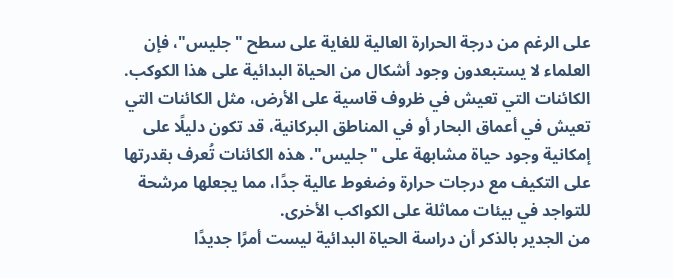على الرغم من درجة الحرارة العالية للغاية على سطح "جليس"، فإن العلماء لا يستبعدون وجود أشكال من الحياة البدائية على هذا الكوكب. الكائنات التي تعيش في ظروف قاسية على الأرض، مثل الكائنات التي تعيش في أعماق البحار أو في المناطق البركانية، قد تكون دليلًا على إمكانية وجود حياة مشابهة على "جليس". هذه الكائنات تُعرف بقدرتها على التكيف مع درجات حرارة وضغوط عالية جدًا، مما يجعلها مرشحة للتواجد في بيئات مماثلة على الكواكب الأخرى.
من الجدير بالذكر أن دراسة الحياة البدائية ليست أمرًا جديدًا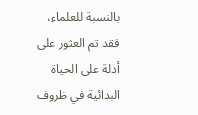بالنسبة للعلماء، فقد تم العثور على أدلة على الحياة البدائية في ظروف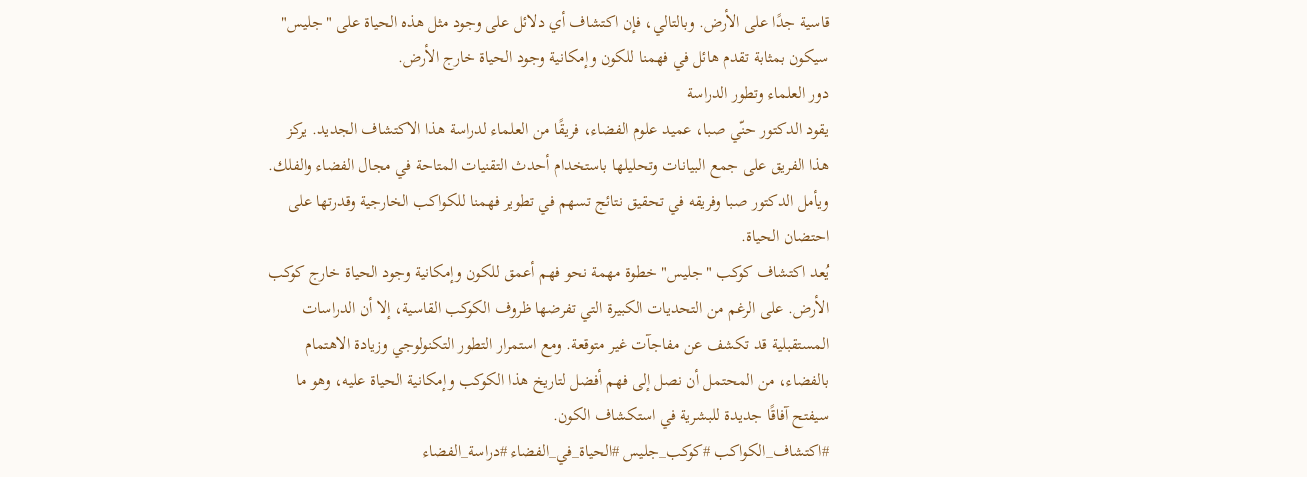قاسية جدًا على الأرض. وبالتالي، فإن اكتشاف أي دلائل على وجود مثل هذه الحياة على "جليس" سيكون بمثابة تقدم هائل في فهمنا للكون وإمكانية وجود الحياة خارج الأرض.
دور العلماء وتطور الدراسة
يقود الدكتور حنّي صبا، عميد علوم الفضاء، فريقًا من العلماء لدراسة هذا الاكتشاف الجديد. يركز هذا الفريق على جمع البيانات وتحليلها باستخدام أحدث التقنيات المتاحة في مجال الفضاء والفلك. ويأمل الدكتور صبا وفريقه في تحقيق نتائج تسهم في تطوير فهمنا للكواكب الخارجية وقدرتها على احتضان الحياة.
يُعد اكتشاف كوكب "جليس" خطوة مهمة نحو فهم أعمق للكون وإمكانية وجود الحياة خارج كوكب الأرض. على الرغم من التحديات الكبيرة التي تفرضها ظروف الكوكب القاسية، إلا أن الدراسات المستقبلية قد تكشف عن مفاجآت غير متوقعة. ومع استمرار التطور التكنولوجي وزيادة الاهتمام بالفضاء، من المحتمل أن نصل إلى فهم أفضل لتاريخ هذا الكوكب وإمكانية الحياة عليه، وهو ما سيفتح آفاقًا جديدة للبشرية في استكشاف الكون.
#اكتشاف_الكواكب #كوكب_جليس #الحياة_في_الفضاء #دراسة_الفضاء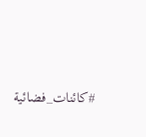#كائنات_فضائية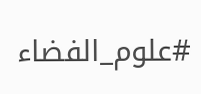#علوم_الفضاء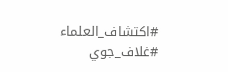#اكتشاف_العلماء #غلاف_جوي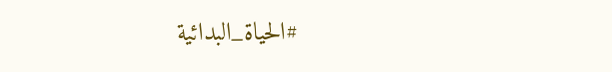#الحياة_البدائية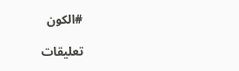#الكون

تعليقات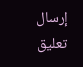إرسال تعليق